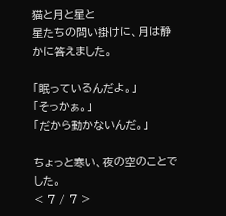猫と月と星と
星たちの問い掛けに、月は静かに答えました。

「眠っているんだよ。」
「そっかぁ。」
「だから動かないんだ。」

ちょっと寒い、夜の空のことでした。
< 7 / 7 >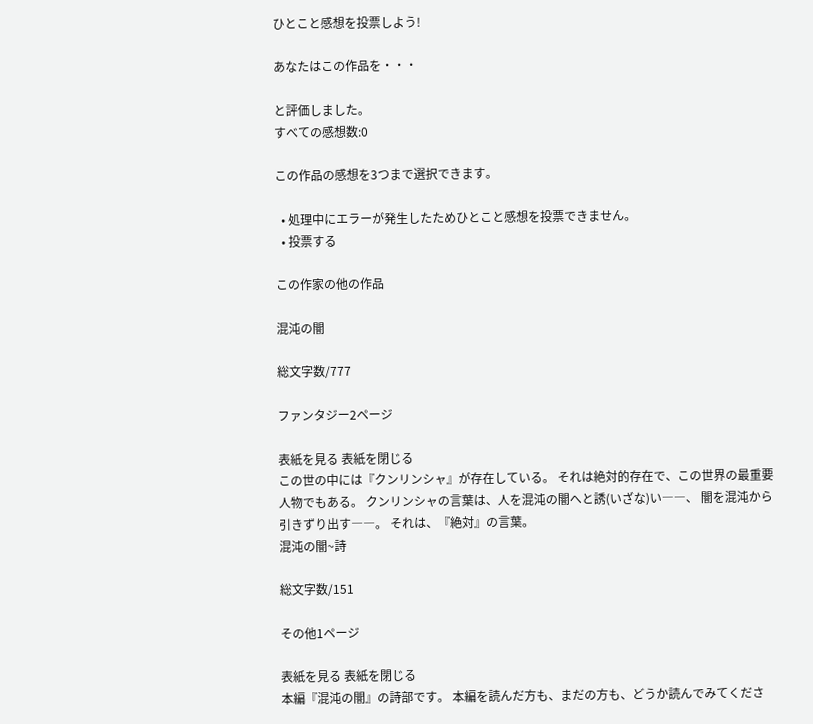ひとこと感想を投票しよう!

あなたはこの作品を・・・

と評価しました。
すべての感想数:0

この作品の感想を3つまで選択できます。

  • 処理中にエラーが発生したためひとこと感想を投票できません。
  • 投票する

この作家の他の作品

混沌の闇

総文字数/777

ファンタジー2ページ

表紙を見る 表紙を閉じる
この世の中には『クンリンシャ』が存在している。 それは絶対的存在で、この世界の最重要人物でもある。 クンリンシャの言葉は、人を混沌の闇へと誘(いざな)い――、 闇を混沌から引きずり出す――。 それは、『絶対』の言葉。
混沌の闇~詩

総文字数/151

その他1ページ

表紙を見る 表紙を閉じる
本編『混沌の闇』の詩部です。 本編を読んだ方も、まだの方も、どうか読んでみてくださ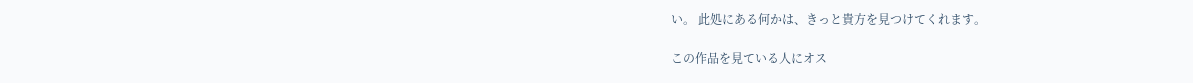い。 此処にある何かは、きっと貴方を見つけてくれます。

この作品を見ている人にオス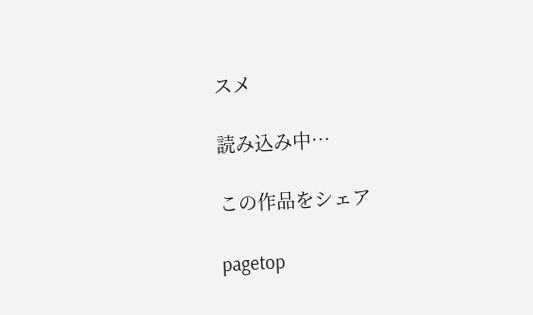スメ

読み込み中…

この作品をシェア

pagetop